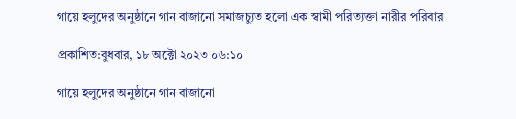গায়ে হলুদের অনুষ্ঠানে গান বাজানো সমাজচ্যুত হলো এক স্বামী পরিত্যক্তা নারীর পরিবার

প্রকাশিত:বুধবার, ১৮ অক্টো ২০২৩ ০৬:১০

গায়ে হলুদের অনুষ্ঠানে গান বাজানো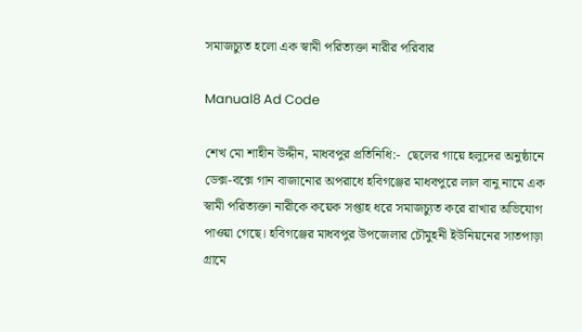সমাজচ্যুত হলো এক স্বামী পরিত্যক্তা নারীর পরিবার

Manual8 Ad Code

শেখ মো শাহীন উদ্দীন, মাধবপুর প্রতিনিধি:-  ছেলের গায়ে হলুদের অনুষ্ঠানে ডেক্স-বক্সে গান বাজানোর অপরাধে হবিগঞ্জের মাধবপুরে লাল বানু নামে এক স্বামী পরিত্যক্তা নারীকে কয়েক সপ্তাহ ধরে সমাজচ্যুত করে রাখার অভিযোগ পাওয়া গেছে। হবিগঞ্জের মাধবপুর উপজেলার চৌমুহনী ইউনিয়নের সাতপাড়া গ্রামে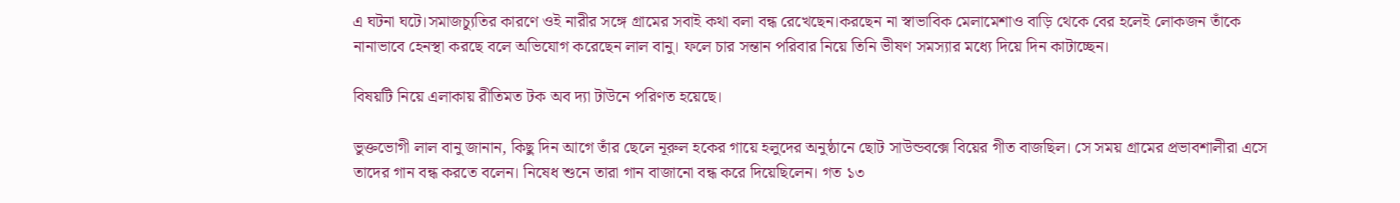এ ঘটনা ঘটে।সমাজচ্যুতির কারণে ওই নারীর সঙ্গে গ্রামের সবাই কথা বলা বন্ধ রেখেছেন।করছেন না স্বাভাবিক মেলামেশাও বাড়ি থেকে বের হলেই লোকজন তাঁকে নানাভাবে হেনস্থা করছে বলে অভিযোগ করেছেন লাল বানু। ফলে চার সন্তান পরিবার নিয়ে তিনি ভীষণ সমস্যার মধ্যে দিয়ে দিন কাটাচ্ছেন।

বিষয়টি নিয়ে এলাকায় রীতিমত টক অব দ্যা টাউনে পরিণত হয়েছে।

ভুক্তভোগী লাল বানু জানান, কিছু দিন আগে তাঁর ছেলে নূরুল হকের গায়ে হলুদের অনুষ্ঠানে ছোট সাউন্ডবক্সে বিয়ের গীত বাজছিল। সে সময় গ্রামের প্রভাবশালীরা এসে তাদের গান বন্ধ করতে বলেন। নিষেধ শুনে তারা গান বাজানো বন্ধ করে দিয়েছিলেন। গত ১৩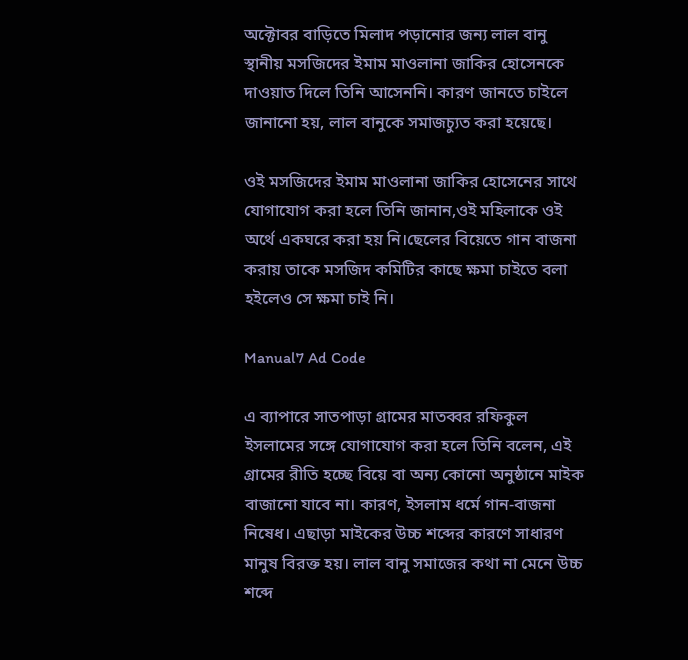অক্টোবর বাড়িতে মিলাদ পড়ানোর জন্য লাল বানু স্থানীয় মসজিদের ইমাম মাওলানা জাকির হোসেনকে দাওয়াত দিলে তিনি আসেননি। কারণ জানতে চাইলে জানানো হয়, লাল বানুকে সমাজচ্যুত করা হয়েছে।

ওই মসজিদের ইমাম মাওলানা জাকির হোসেনের সাথে যোগাযোগ করা হলে তিনি জানান,ওই মহিলাকে ওই অর্থে একঘরে করা হয় নি।ছেলের বিয়েতে গান বাজনা করায় তাকে মসজিদ কমিটির কাছে ক্ষমা চাইতে বলা হইলেও সে ক্ষমা চাই নি।

Manual7 Ad Code

এ ব্যাপারে সাতপাড়া গ্রামের মাতব্বর রফিকুল ইসলামের সঙ্গে যোগাযোগ করা হলে তিনি বলেন, এই গ্রামের রীতি হচ্ছে বিয়ে বা অন্য কোনো অনুষ্ঠানে মাইক বাজানো যাবে না। কারণ, ইসলাম ধর্মে গান-বাজনা নিষেধ। এছাড়া মাইকের উচ্চ শব্দের কারণে সাধারণ মানুষ বিরক্ত হয়। লাল বানু সমাজের কথা না মেনে উচ্চ শব্দে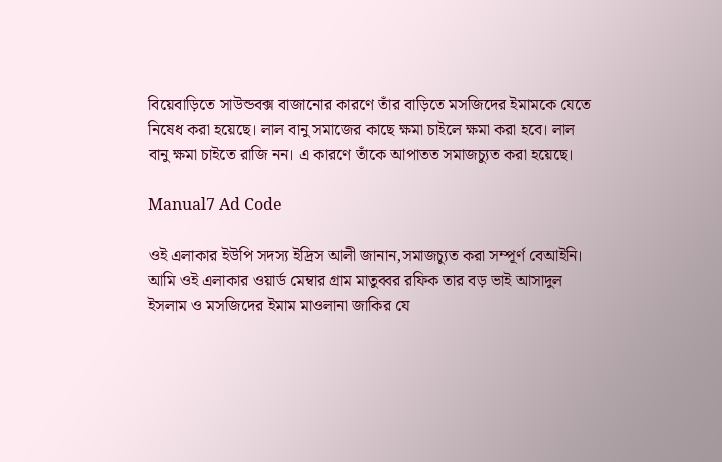বিয়েবাড়িতে সাউন্ডবক্স বাজানোর কারণে তাঁর বাড়িতে মসজিদের ইমামকে যেতে নিষেধ করা হয়েছে‌। লাল বানু সমাজের কাছে ক্ষমা চাইলে ক্ষমা করা হবে। লাল বানু ক্ষমা চাইতে রাজি নন। এ কারণে তাঁকে আপাতত সমাজচ্যুত করা হয়েছে।

Manual7 Ad Code

ওই এলাকার ইউপি সদস্য ইদ্রিস আলী জানান,সমাজচ্যুত করা সম্পূর্ণ বেআইনি। আমি ওই এলাকার ওয়ার্ড মেম্বার গ্রাম মাতুব্বর রফিক তার বড় ভাই আসাদুল ইসলাম ও মসজিদের ইমাম মাওলানা জাকির যে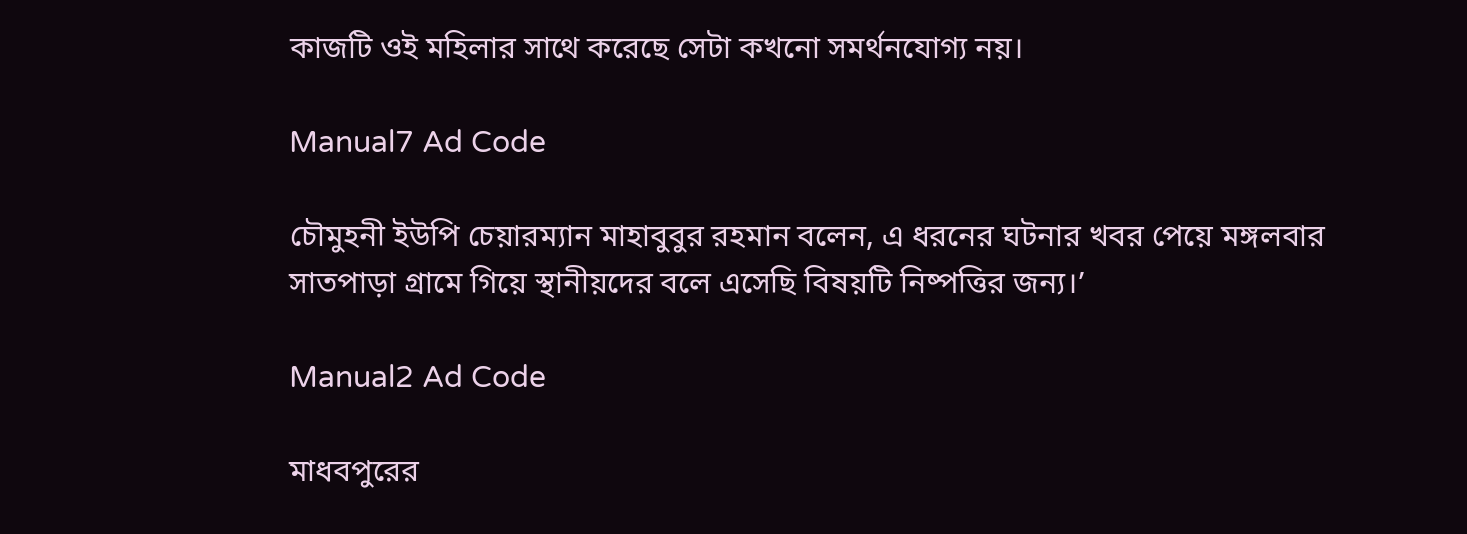কাজটি ওই মহিলার সাথে করেছে সেটা কখনো সমর্থনযোগ্য নয়।

Manual7 Ad Code

চৌমুহনী ইউপি চেয়ারম্যান মাহাবুবুর রহমান বলেন, এ ধরনের ঘটনার খবর পেয়ে মঙ্গলবার সাতপাড়া গ্রামে গিয়ে স্থানীয়দের বলে এসেছি বিষয়টি নিষ্পত্তির জন্য।’

Manual2 Ad Code

মাধবপুরের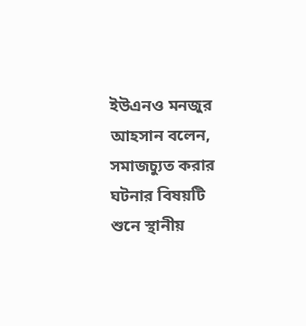ইউএনও মনজুর আহসান বলেন, সমাজচ্যুত করার ঘটনার বিষয়টি শুনে স্থানীয়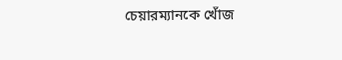চেয়ারম্যানকে খোঁজ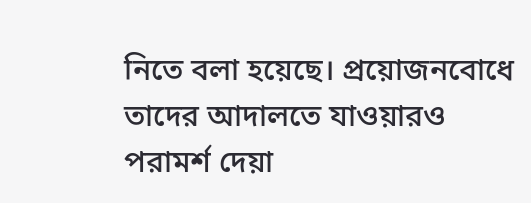নিতে বলা হয়েছে। প্রয়োজনবোধে তাদের আদালতে যাওয়ারও পরামর্শ দেয়া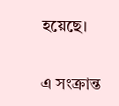হয়েছে।

এ সংক্রান্ত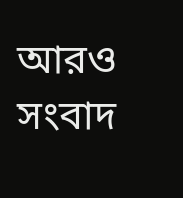আরও সংবাদ